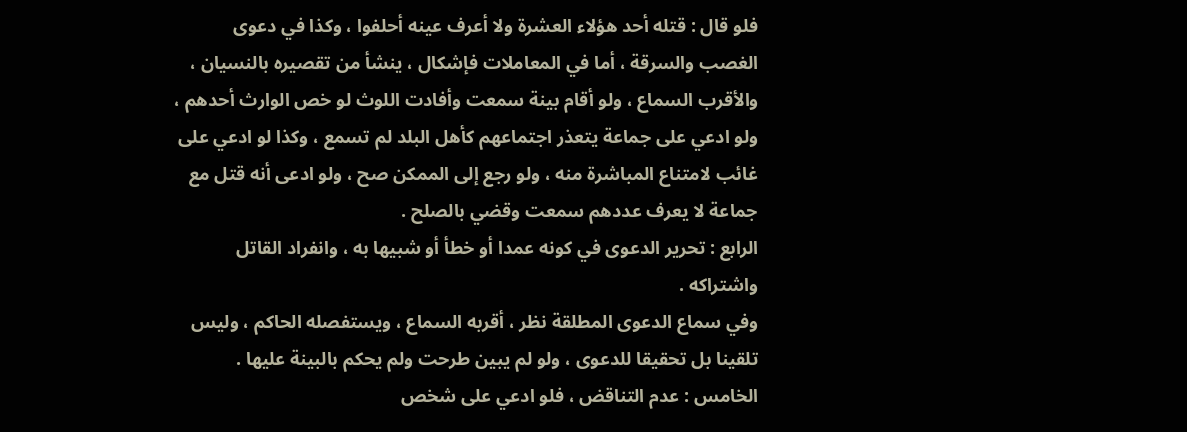فلو قال : قتله أحد هؤلاء العشرة ولا أعرف عينه أحلفوا ، وكذا في دعوى
الغصب والسرقة ، أما في المعاملات فإشكال ، ينشأ من تقصيره بالنسيان ،
والأقرب السماع ، ولو أقام بينة سمعت وأفادت اللوث لو خص الوارث أحدهم ،
ولو ادعي على جماعة يتعذر اجتماعهم كأهل البلد لم تسمع ، وكذا لو ادعي على
غائب لامتناع المباشرة منه ، ولو رجع إلى الممكن صح ، ولو ادعى أنه قتل مع
جماعة لا يعرف عددهم سمعت وقضي بالصلح .
الرابع : تحرير الدعوى في كونه عمدا أو خطأ أو شبيها به ، وانفراد القاتل
واشتراكه .
وفي سماع الدعوى المطلقة نظر ، أقربه السماع ، ويستفصله الحاكم ، وليس
تلقينا بل تحقيقا للدعوى ، ولو لم يبين طرحت ولم يحكم بالبينة عليها .
الخامس : عدم التناقض ، فلو ادعي على شخص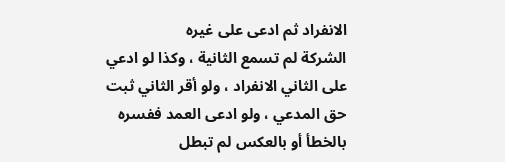الانفراد ثم ادعى على غيره
الشركة لم تسمع الثانية ، وكذا لو ادعي على الثاني الانفراد ، ولو أقر الثاني ثبت
حق المدعي ، ولو ادعى العمد ففسره بالخطأ أو بالعكس لم تبطل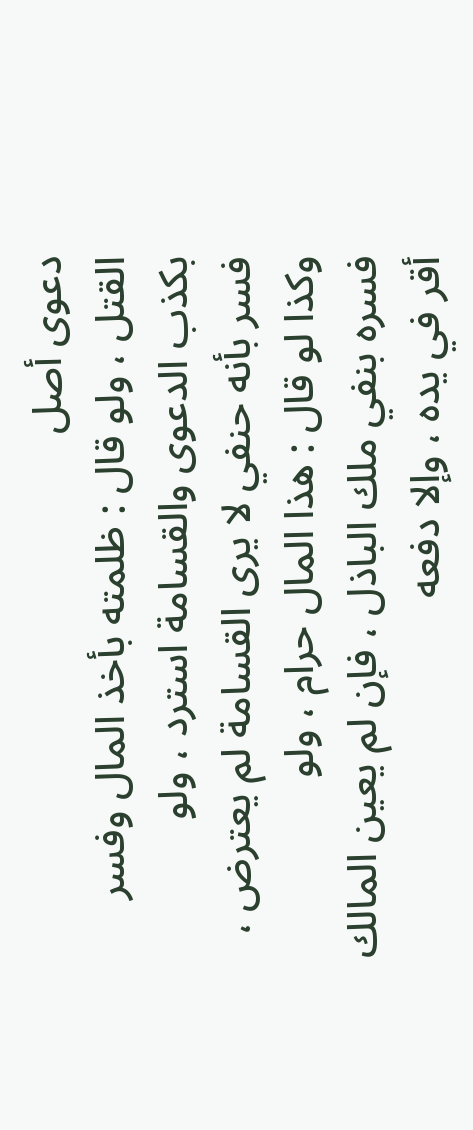دعوى أصل
القتل ، ولو قال : ظلمته بأخذ المال وفسر بكذب الدعوى والقسامة استرد ، ولو
فسر بأنه حنفي لا يرى القسامة لم يعترض ، وكذا لو قال : هذا المال حرام ، ولو
فسره بنفي ملك الباذل ، فإن لم يعين المالك أقر في يده ، وإلا دفعه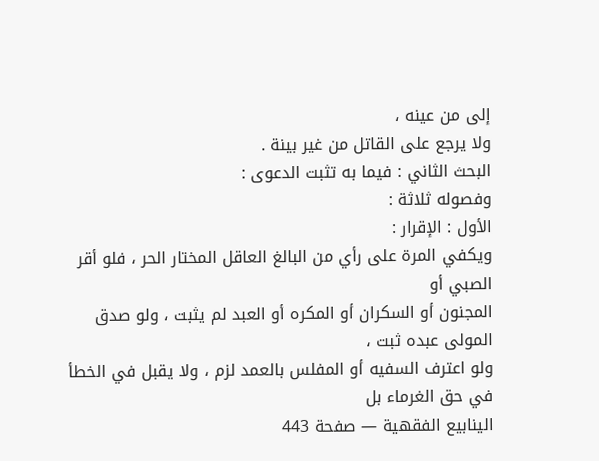إلى من عينه ،
ولا يرجع على القاتل من غير بينة .
البحث الثاني : فيما به تثبت الدعوى :
وفصوله ثلاثة :
الأول : الإقرار :
ويكفي المرة على رأي من البالغ العاقل المختار الحر ، فلو أقر الصبي أو
المجنون أو السكران أو المكره أو العبد لم يثبت ، ولو صدق المولى عبده ثبت ،
ولو اعترف السفيه أو المفلس بالعمد لزم ، ولا يقبل في الخطأ في حق الغرماء بل
الينابيع الفقهية — صفحة 443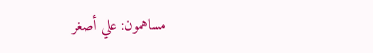مساهمون: علي أصغر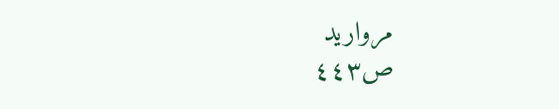مرواريد
ص٤٤٣